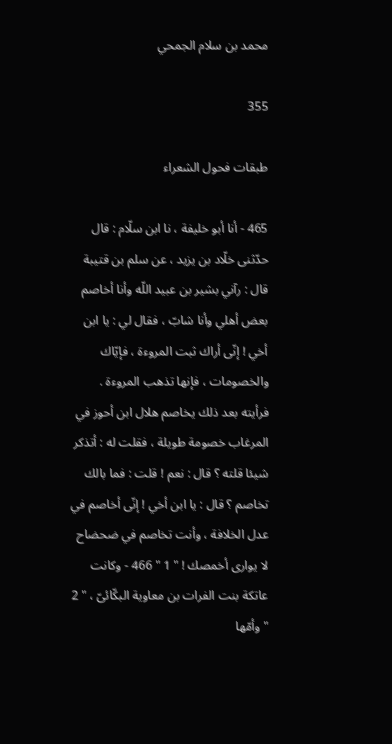محمد بن سلام الجمحي

355

طبقات فحول الشعراء

465 - أنا أبو خليفة ، نا ابن سلّام : قال حدّثنى خلّاد بن يزيد ، عن سلم بن قتيبة قال : رآني بشير بن عبيد اللّه وأنا أخاصم بعض أهلي وأنا شابّ ، فقال لي : يا ابن أخي ! إنّى أراك ثبت المروءة ، فإيّاك والخصومات ، فإنها تذهب المروءة . فرأيته بعد ذلك يخاصم هلال ابن أحوز في المرغاب خصومة طويلة ، فقلت له : أتذكر شيئا قلته ؟ قال : نعم ! قلت : فما بالك تخاصم ؟ قال : يا ابن أخي ! إنّى أخاصم في عدل الخلافة ، وأنت تخاصم في ضحضاح لا يوارى أخمصك ! " 1 " 466 - وكانت عاتكة بنت الفرات بن معاوية البكّائىّ ، " 2 " وأمّها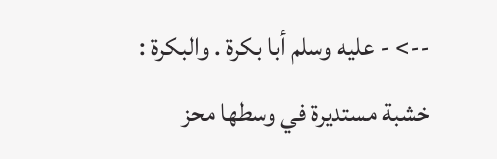--> - عليه وسلم أبا بكرة . والبكرة : خشبة مستديرة في وسطها محز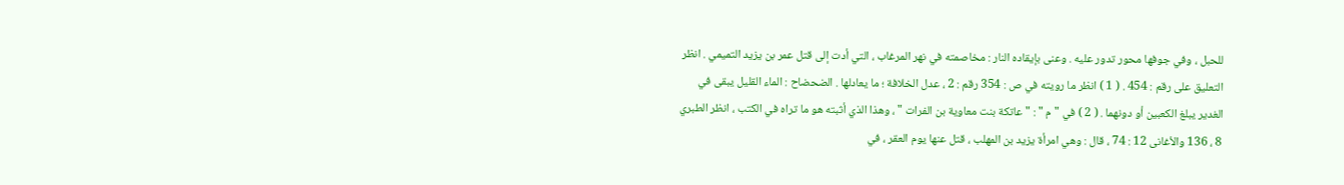للحبل ، وفي جوفها محور تدور عليه . وعنى بإيقاده النار : مخاصمته في نهر المرغاب ، التي أدت إلى قتل عمر بن يزيد التميمي . انظر التعليق على رقم : 454 . ( 1 ) انظر ما رويته في ص : 354 رقم : 2 ، عدل الخلافة ؛ ما يعادلها . الضحضاح : الماء القليل يبقى في الغدير يبلغ الكعبين أو دونهما . ( 2 ) في " م " : " عاتكة بنت معاوية بن الفرات " ، وهذا الذي أثبته هو ما تراه في الكتب ، انظر الطبري 8 ، 136 والأغانى 12 : 74 ، قال : وهي امرأة يزيد بن المهلب ، قتل عنها يوم العقر ، في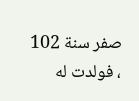صفر سنة 102 ، فولدت له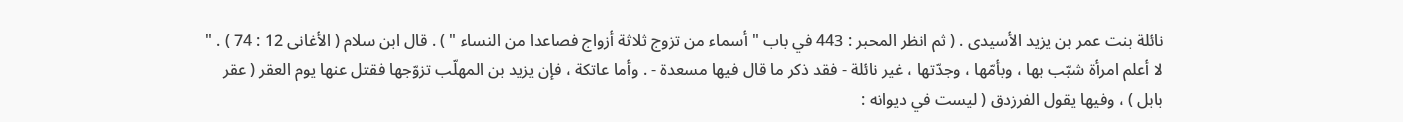نائلة بنت عمر بن يزيد الأسيدى . ( ثم انظر المحبر : 443 في باب " أسماء من تزوج ثلاثة أزواج فصاعدا من النساء " ) . قال ابن سلام ( الأغانى 12 : 74 ) . " لا أعلم امرأة شبّب بها ، وبأمّها ، وجدّتها ، غير نائلة - فقد ذكر ما قال فيها مسعدة - . وأما عاتكة ، فإن يزيد بن المهلّب تزوّجها فقتل عنها يوم العقر ( عقر بابل ) ، وفيها يقول الفرزدق ( ليست في ديوانه :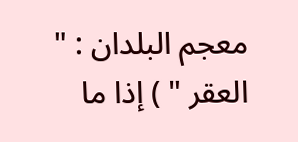معجم البلدان : " العقر " ) إذا ما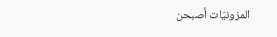المزونيّات أصبحن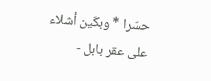حسّرا * وبكّين أشلاء على عقر بابل -